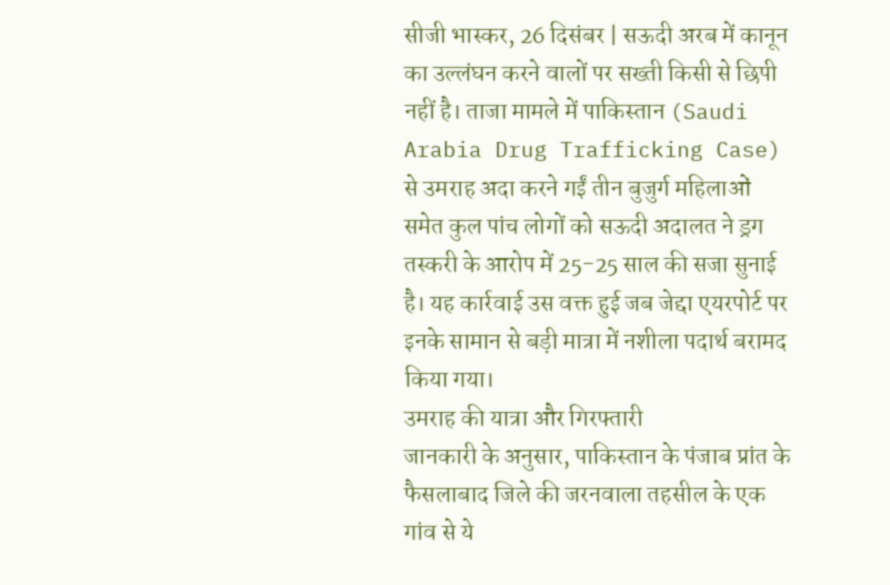सीजी भास्कर, 26 दिसंबर | सऊदी अरब में कानून का उल्लंघन करने वालों पर सख्ती किसी से छिपी नहीं है। ताजा मामले में पाकिस्तान (Saudi Arabia Drug Trafficking Case) से उमराह अदा करने गईं तीन बुजुर्ग महिलाओं समेत कुल पांच लोगों को सऊदी अदालत ने ड्रग तस्करी के आरोप में 25-25 साल की सजा सुनाई है। यह कार्रवाई उस वक्त हुई जब जेद्दा एयरपोर्ट पर इनके सामान से बड़ी मात्रा में नशीला पदार्थ बरामद किया गया।
उमराह की यात्रा और गिरफ्तारी
जानकारी के अनुसार, पाकिस्तान के पंजाब प्रांत के फैसलाबाद जिले की जरनवाला तहसील के एक गांव से ये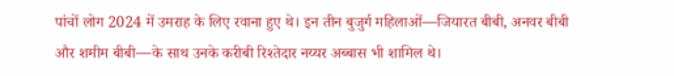पांचों लोग 2024 में उमराह के लिए रवाना हुए थे। इन तीन बुजुर्ग महिलाओं—जियारत बीबी, अनवर बीबी और शमीम बीबी—के साथ उनके करीबी रिश्तेदार नय्यर अब्बास भी शामिल थे।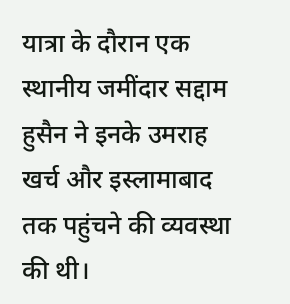यात्रा के दौरान एक स्थानीय जमींदार सद्दाम हुसैन ने इनके उमराह खर्च और इस्लामाबाद तक पहुंचने की व्यवस्था की थी।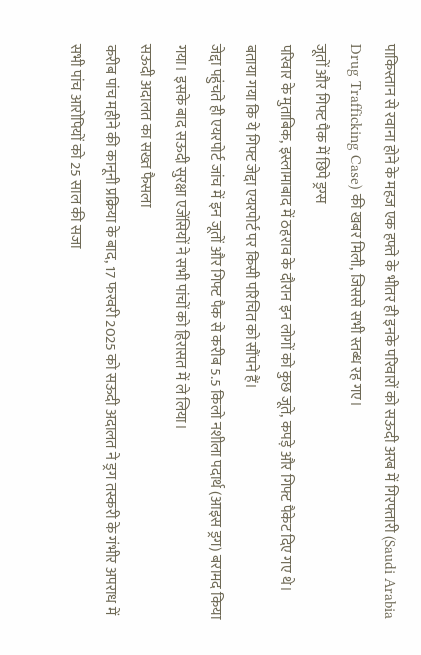पाकिस्तान से रवाना होने के महज एक हफ्ते के भीतर ही इनके परिवारों को सऊदी अरब में गिरफ्तारी (Saudi Arabia Drug Trafficking Case) की खबर मिली, जिससे सभी स्तब्ध रह गए।
जूतों और गिफ्ट पैक में छिपे ड्रग्स
परिवार के मुताबिक, इस्लामाबाद में ठहराव के दौरान इन लोगों को कुछ जूते, कपड़े और गिफ्ट पैकेट दिए गए थे। बताया गया कि ये गिफ्ट जेद्दा एयरपोर्ट पर किसी परिचित को सौंपने हैं।
जेद्दा पहुंचते ही एयरपोर्ट जांच में इन जूतों और गिफ्ट पैक से करीब 5.5 किलो नशीला पदार्थ (आइस ड्रग) बरामद किया गया। इसके बाद सऊदी सुरक्षा एजेंसियों ने सभी पांचों को हिरासत में ले लिया।
सऊदी अदालत का सख्त फैसला
करीब पांच महीने की कानूनी प्रक्रिया के बाद, 17 फरवरी 2025 को सऊदी अदालत ने ड्रग तस्करी के गंभीर अपराध में सभी पांच आरोपियों को 25 साल की सजा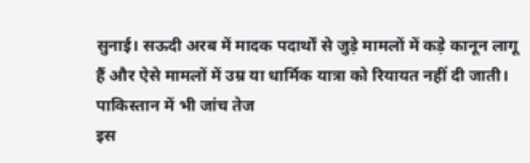सुनाई। सऊदी अरब में मादक पदार्थों से जुड़े मामलों में कड़े कानून लागू हैं और ऐसे मामलों में उम्र या धार्मिक यात्रा को रियायत नहीं दी जाती।
पाकिस्तान में भी जांच तेज
इस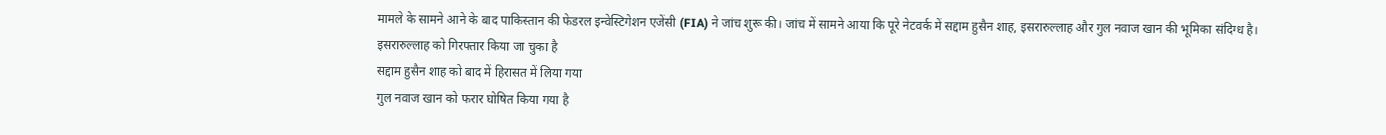मामले के सामने आने के बाद पाकिस्तान की फेडरल इन्वेस्टिगेशन एजेंसी (FIA) ने जांच शुरू की। जांच में सामने आया कि पूरे नेटवर्क में सद्दाम हुसैन शाह, इसरारुल्लाह और गुल नवाज खान की भूमिका संदिग्ध है।
इसरारुल्लाह को गिरफ्तार किया जा चुका है
सद्दाम हुसैन शाह को बाद में हिरासत में लिया गया
गुल नवाज खान को फरार घोषित किया गया है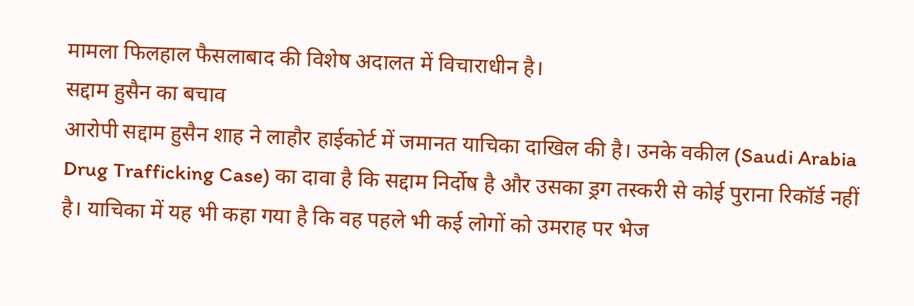मामला फिलहाल फैसलाबाद की विशेष अदालत में विचाराधीन है।
सद्दाम हुसैन का बचाव
आरोपी सद्दाम हुसैन शाह ने लाहौर हाईकोर्ट में जमानत याचिका दाखिल की है। उनके वकील (Saudi Arabia Drug Trafficking Case) का दावा है कि सद्दाम निर्दोष है और उसका ड्रग तस्करी से कोई पुराना रिकॉर्ड नहीं है। याचिका में यह भी कहा गया है कि वह पहले भी कई लोगों को उमराह पर भेज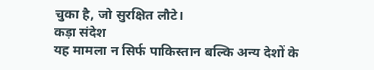चुका है, जो सुरक्षित लौटे।
कड़ा संदेश
यह मामला न सिर्फ पाकिस्तान बल्कि अन्य देशों के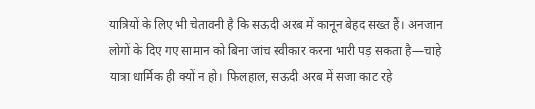यात्रियों के लिए भी चेतावनी है कि सऊदी अरब में कानून बेहद सख्त हैं। अनजान लोगों के दिए गए सामान को बिना जांच स्वीकार करना भारी पड़ सकता है—चाहे यात्रा धार्मिक ही क्यों न हो। फिलहाल, सऊदी अरब में सजा काट रहे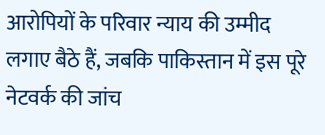आरोपियों के परिवार न्याय की उम्मीद लगाए बैठे हैं, जबकि पाकिस्तान में इस पूरे नेटवर्क की जांच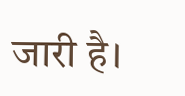जारी है।